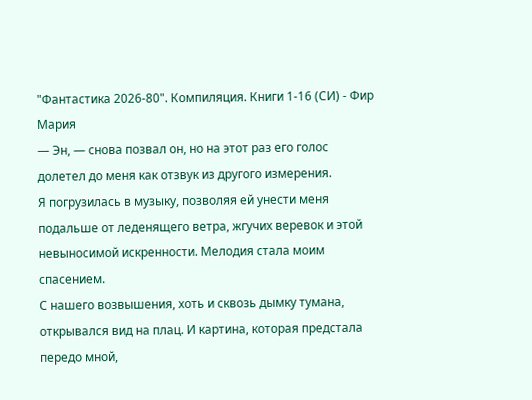"Фантастика 2026-80". Компиляция. Книги 1-16 (СИ) - Фир Мария
— Эн, — снова позвал он, но на этот раз его голос долетел до меня как отзвук из другого измерения.
Я погрузилась в музыку, позволяя ей унести меня подальше от леденящего ветра, жгучих веревок и этой невыносимой искренности. Мелодия стала моим спасением.
С нашего возвышения, хоть и сквозь дымку тумана, открывался вид на плац. И картина, которая предстала передо мной,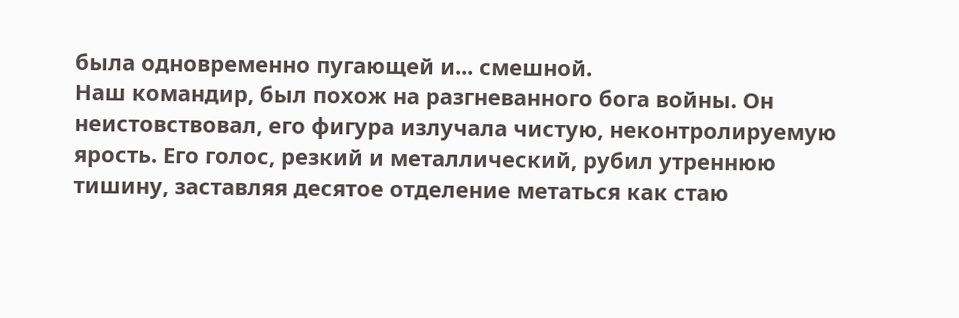была одновременно пугающей и... смешной.
Наш командир, был похож на разгневанного бога войны. Он неистовствовал, его фигура излучала чистую, неконтролируемую ярость. Его голос, резкий и металлический, рубил утреннюю тишину, заставляя десятое отделение метаться как стаю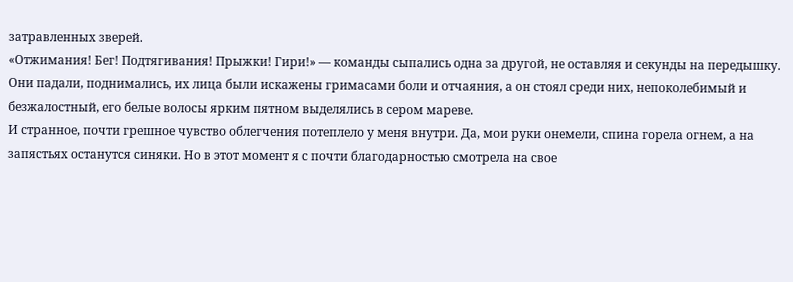затравленных зверей.
«Отжимания! Бег! Подтягивания! Прыжки! Гири!» — команды сыпались одна за другой, не оставляя и секунды на передышку. Они падали, поднимались, их лица были искажены гримасами боли и отчаяния, а он стоял среди них, непоколебимый и безжалостный, его белые волосы ярким пятном выделялись в сером мареве.
И странное, почти грешное чувство облегчения потеплело у меня внутри. Да, мои руки онемели, спина горела огнем, а на запястьях останутся синяки. Но в этот момент я с почти благодарностью смотрела на свое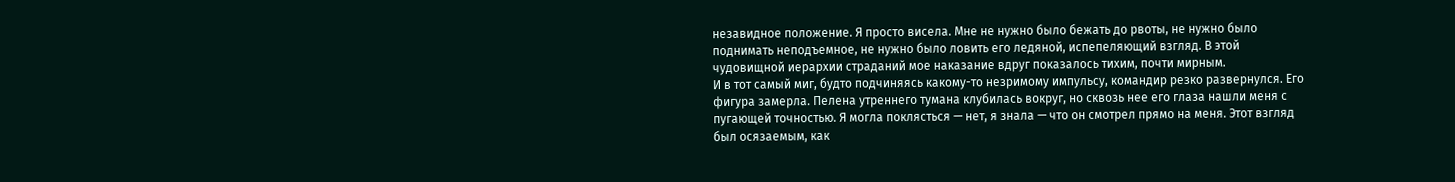незавидное положение. Я просто висела. Мне не нужно было бежать до рвоты, не нужно было поднимать неподъемное, не нужно было ловить его ледяной, испепеляющий взгляд. В этой чудовищной иерархии страданий мое наказание вдруг показалось тихим, почти мирным.
И в тот самый миг, будто подчиняясь какому-то незримому импульсу, командир резко развернулся. Его фигура замерла. Пелена утреннего тумана клубилась вокруг, но сквозь нее его глаза нашли меня с пугающей точностью. Я могла поклясться — нет, я знала — что он смотрел прямо на меня. Этот взгляд был осязаемым, как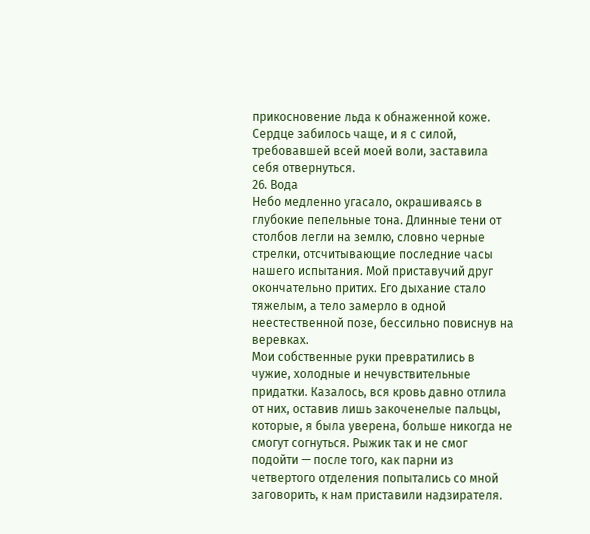прикосновение льда к обнаженной коже.
Сердце забилось чаще, и я с силой, требовавшей всей моей воли, заставила себя отвернуться.
26. Вода
Небо медленно угасало, окрашиваясь в глубокие пепельные тона. Длинные тени от столбов легли на землю, словно черные стрелки, отсчитывающие последние часы нашего испытания. Мой приставучий друг окончательно притих. Его дыхание стало тяжелым, а тело замерло в одной неестественной позе, бессильно повиснув на веревках.
Мои собственные руки превратились в чужие, холодные и нечувствительные придатки. Казалось, вся кровь давно отлила от них, оставив лишь закоченелые пальцы, которые, я была уверена, больше никогда не смогут согнуться. Рыжик так и не смог подойти — после того, как парни из четвертого отделения попытались со мной заговорить, к нам приставили надзирателя.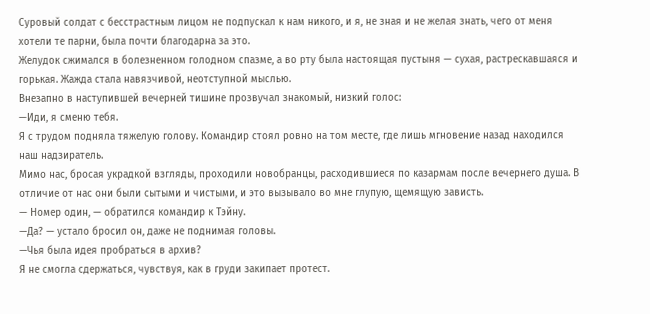Суровый солдат с бесстрастным лицом не подпускал к нам никого, и я, не зная и не желая знать, чего от меня хотели те парни, была почти благодарна за это.
Желудок сжимался в болезненном голодном спазме, а во рту была настоящая пустыня — сухая, растрескавшаяся и горькая. Жажда стала навязчивой, неотступной мыслью.
Внезапно в наступившей вечерней тишине прозвучал знакомый, низкий голос:
—Иди, я сменю тебя.
Я с трудом подняла тяжелую голову. Командир стоял ровно на том месте, где лишь мгновение назад находился наш надзиратель.
Мимо нас, бросая украдкой взгляды, проходили новобранцы, расходившиеся по казармам после вечернего душа. В отличие от нас они были сытыми и чистыми, и это вызывало во мне глупую, щемящую зависть.
— Номер один, — обратился командир к Тэйну.
—Да? — устало бросил он, даже не поднимая головы.
—Чья была идея пробраться в архив?
Я не смогла сдержаться, чувствуя, как в груди закипает протест.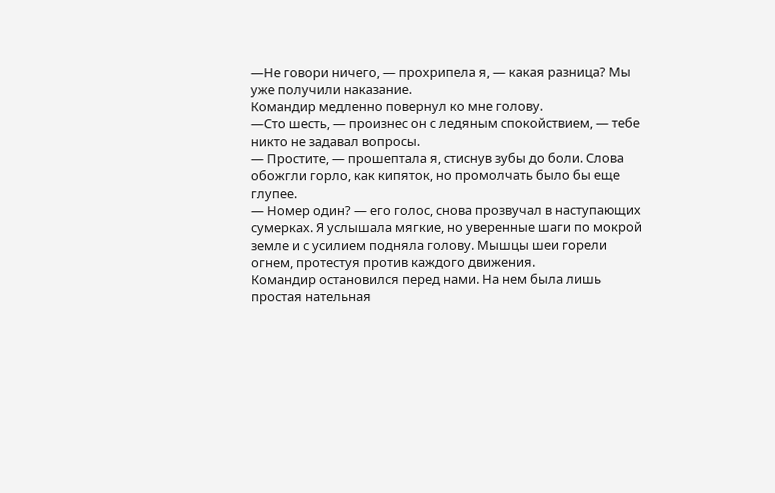—Не говори ничего, — прохрипела я, — какая разница? Мы уже получили наказание.
Командир медленно повернул ко мне голову.
—Сто шесть, — произнес он с ледяным спокойствием, — тебе никто не задавал вопросы.
— Простите, — прошептала я, стиснув зубы до боли. Слова обожгли горло, как кипяток, но промолчать было бы еще глупее.
— Номер один? — его голос, снова прозвучал в наступающих сумерках. Я услышала мягкие, но уверенные шаги по мокрой земле и с усилием подняла голову. Мышцы шеи горели огнем, протестуя против каждого движения.
Командир остановился перед нами. На нем была лишь простая нательная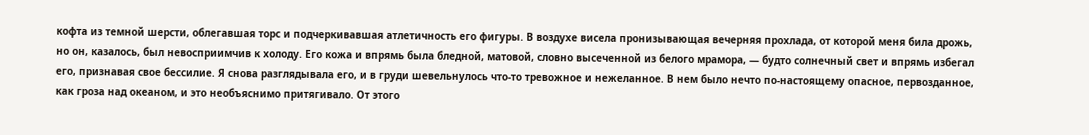кофта из темной шерсти, облегавшая торс и подчеркивавшая атлетичность его фигуры. В воздухе висела пронизывающая вечерняя прохлада, от которой меня била дрожь, но он, казалось, был невосприимчив к холоду. Его кожа и впрямь была бледной, матовой, словно высеченной из белого мрамора, — будто солнечный свет и впрямь избегал его, признавая свое бессилие. Я снова разглядывала его, и в груди шевельнулось что-то тревожное и нежеланное. В нем было нечто по-настоящему опасное, первозданное, как гроза над океаном, и это необъяснимо притягивало. От этого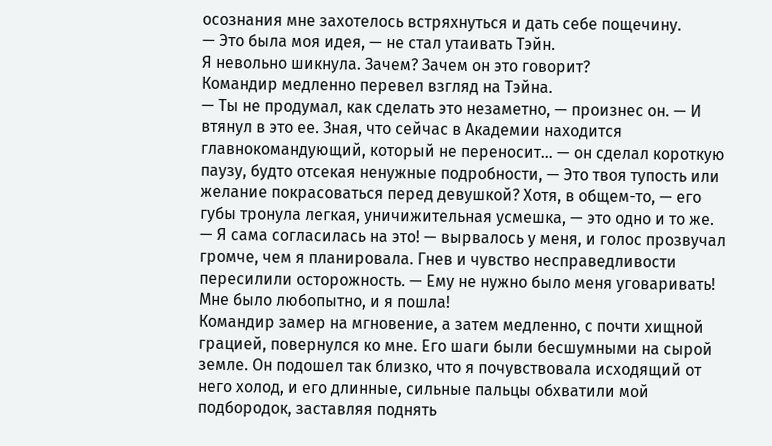осознания мне захотелось встряхнуться и дать себе пощечину.
— Это была моя идея, — не стал утаивать Тэйн.
Я невольно шикнула. Зачем? Зачем он это говорит?
Командир медленно перевел взгляд на Тэйна.
— Ты не продумал, как сделать это незаметно, — произнес он. — И втянул в это ее. Зная, что сейчас в Академии находится главнокомандующий, который не переносит… — он сделал короткую паузу, будто отсекая ненужные подробности, — Это твоя тупость или желание покрасоваться перед девушкой? Хотя, в общем-то, — его губы тронула легкая, уничижительная усмешка, — это одно и то же.
— Я сама согласилась на это! — вырвалось у меня, и голос прозвучал громче, чем я планировала. Гнев и чувство несправедливости пересилили осторожность. — Ему не нужно было меня уговаривать! Мне было любопытно, и я пошла!
Командир замер на мгновение, а затем медленно, с почти хищной грацией, повернулся ко мне. Его шаги были бесшумными на сырой земле. Он подошел так близко, что я почувствовала исходящий от него холод, и его длинные, сильные пальцы обхватили мой подбородок, заставляя поднять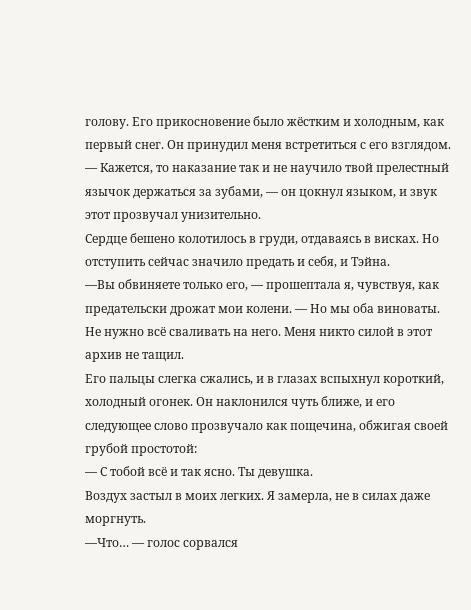голову. Его прикосновение было жёстким и холодным, как первый снег. Он принудил меня встретиться с его взглядом.
— Кажется, то наказание так и не научило твой прелестный язычок держаться за зубами, — он цокнул языком, и звук этот прозвучал унизительно.
Сердце бешено колотилось в груди, отдаваясь в висках. Но отступить сейчас значило предать и себя, и Тэйна.
—Вы обвиняете только его, — прошептала я, чувствуя, как предательски дрожат мои колени. — Но мы оба виноваты. Не нужно всё сваливать на него. Меня никто силой в этот архив не тащил.
Его пальцы слегка сжались, и в глазах вспыхнул короткий, холодный огонек. Он наклонился чуть ближе, и его следующее слово прозвучало как пощечина, обжигая своей грубой простотой:
— С тобой всё и так ясно. Ты девушка.
Воздух застыл в моих легких. Я замерла, не в силах даже моргнуть.
—Что… — голос сорвался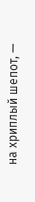на хриплый шепот, —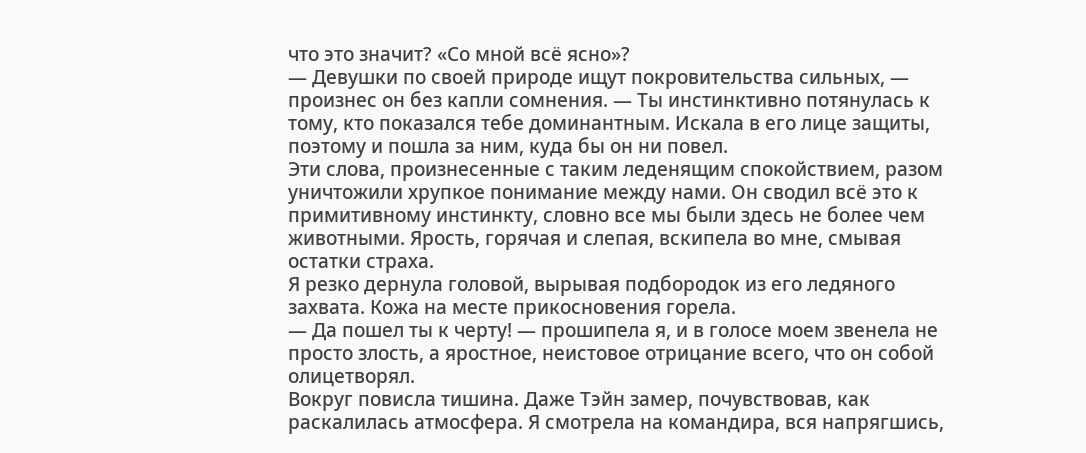что это значит? «Со мной всё ясно»?
— Девушки по своей природе ищут покровительства сильных, — произнес он без капли сомнения. — Ты инстинктивно потянулась к тому, кто показался тебе доминантным. Искала в его лице защиты, поэтому и пошла за ним, куда бы он ни повел.
Эти слова, произнесенные с таким леденящим спокойствием, разом уничтожили хрупкое понимание между нами. Он сводил всё это к примитивному инстинкту, словно все мы были здесь не более чем животными. Ярость, горячая и слепая, вскипела во мне, смывая остатки страха.
Я резко дернула головой, вырывая подбородок из его ледяного захвата. Кожа на месте прикосновения горела.
— Да пошел ты к черту! — прошипела я, и в голосе моем звенела не просто злость, а яростное, неистовое отрицание всего, что он собой олицетворял.
Вокруг повисла тишина. Даже Тэйн замер, почувствовав, как раскалилась атмосфера. Я смотрела на командира, вся напрягшись,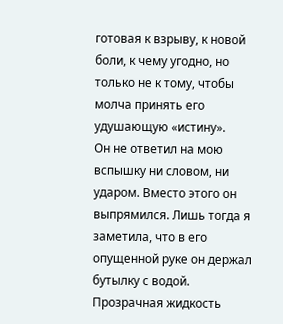готовая к взрыву, к новой боли, к чему угодно, но только не к тому, чтобы молча принять его удушающую «истину».
Он не ответил на мою вспышку ни словом, ни ударом. Вместо этого он выпрямился. Лишь тогда я заметила, что в его опущенной руке он держал бутылку с водой. Прозрачная жидкость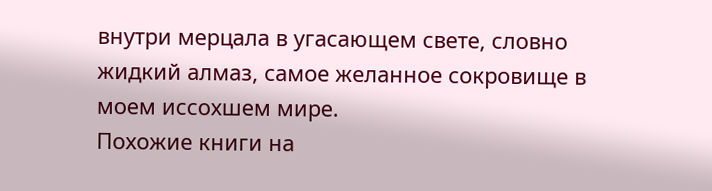внутри мерцала в угасающем свете, словно жидкий алмаз, самое желанное сокровище в моем иссохшем мире.
Похожие книги на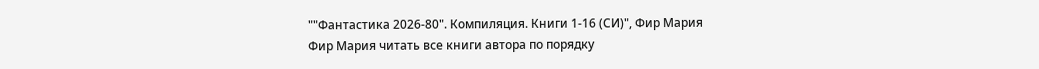""Фантастика 2026-80". Компиляция. Книги 1-16 (СИ)", Фир Мария
Фир Мария читать все книги автора по порядку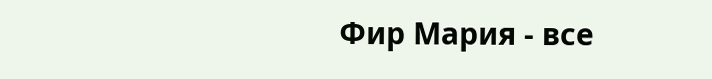Фир Мария - все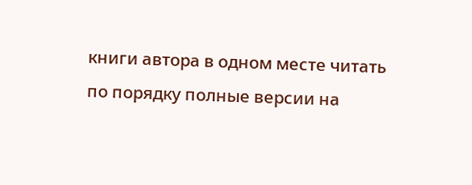книги автора в одном месте читать по порядку полные версии на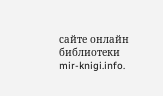сайте онлайн библиотеки mir-knigi.info.